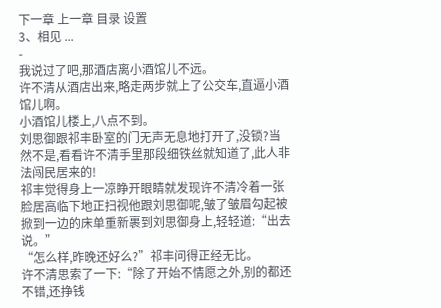下一章 上一章 目录 设置
3、相见 ...
-
我说过了吧,那酒店离小酒馆儿不远。
许不清从酒店出来,略走两步就上了公交车,直逼小酒馆儿啊。
小酒馆儿楼上,八点不到。
刘思御跟祁丰卧室的门无声无息地打开了,没锁?当然不是,看看许不清手里那段细铁丝就知道了,此人非法闯民居来的!
祁丰觉得身上一凉睁开眼睛就发现许不清冷着一张脸居高临下地正扫视他跟刘思御呢,皱了皱眉勾起被掀到一边的床单重新裹到刘思御身上,轻轻道:“出去说。”
“怎么样,昨晚还好么?”祁丰问得正经无比。
许不清思索了一下:“除了开始不情愿之外,别的都还不错,还挣钱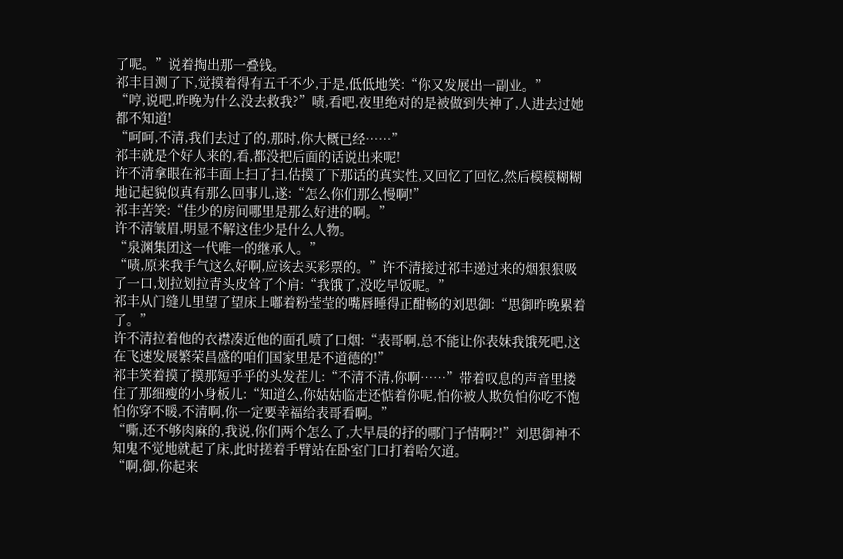了呢。”说着掏出那一叠钱。
祁丰目测了下,觉摸着得有五千不少,于是,低低地笑:“你又发展出一副业。”
“哼,说吧,昨晚为什么没去救我?”啧,看吧,夜里绝对的是被做到失神了,人进去过她都不知道!
“呵呵,不清,我们去过了的,那时,你大概已经……”
祁丰就是个好人来的,看,都没把后面的话说出来呢!
许不清拿眼在祁丰面上扫了扫,估摸了下那话的真实性,又回忆了回忆,然后模模糊糊地记起貌似真有那么回事儿,遂:“怎么你们那么慢啊!”
祁丰苦笑:“佳少的房间哪里是那么好进的啊。”
许不清皱眉,明显不解这佳少是什么人物。
“泉渊集团这一代唯一的继承人。”
“啧,原来我手气这么好啊,应该去买彩票的。”许不清接过祁丰递过来的烟狠狠吸了一口,划拉划拉青头皮耸了个肩:“我饿了,没吃早饭呢。”
祁丰从门缝儿里望了望床上嘟着粉莹莹的嘴唇睡得正酣畅的刘思御:“思御昨晚累着了。”
许不清拉着他的衣襟凑近他的面孔喷了口烟:“表哥啊,总不能让你表妹我饿死吧,这在飞速发展繁荣昌盛的咱们国家里是不道德的!”
祁丰笑着摸了摸那短乎乎的头发茬儿:“不清不清,你啊……”带着叹息的声音里搂住了那细瘦的小身板儿:“知道么,你姑姑临走还惦着你呢,怕你被人欺负怕你吃不饱怕你穿不暖,不清啊,你一定要幸福给表哥看啊。”
“嘶,还不够肉麻的,我说,你们两个怎么了,大早晨的抒的哪门子情啊?!”刘思御神不知鬼不觉地就起了床,此时搓着手臂站在卧室门口打着哈欠道。
“啊,御,你起来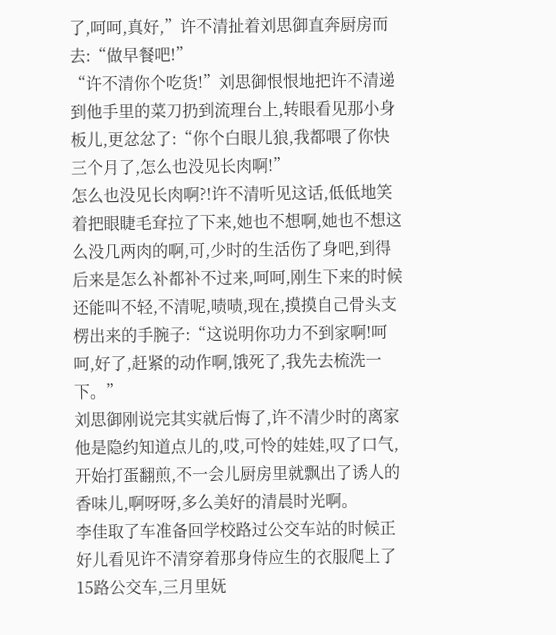了,呵呵,真好,”许不清扯着刘思御直奔厨房而去:“做早餐吧!”
“许不清你个吃货!”刘思御恨恨地把许不清递到他手里的菜刀扔到流理台上,转眼看见那小身板儿,更忿忿了:“你个白眼儿狼,我都喂了你快三个月了,怎么也没见长肉啊!”
怎么也没见长肉啊?!许不清听见这话,低低地笑着把眼睫毛耷拉了下来,她也不想啊,她也不想这么没几两肉的啊,可,少时的生活伤了身吧,到得后来是怎么补都补不过来,呵呵,刚生下来的时候还能叫不轻,不清呢,啧啧,现在,摸摸自己骨头支楞出来的手腕子:“这说明你功力不到家啊!呵呵,好了,赶紧的动作啊,饿死了,我先去梳洗一下。”
刘思御刚说完其实就后悔了,许不清少时的离家他是隐约知道点儿的,哎,可怜的娃娃,叹了口气,开始打蛋翻煎,不一会儿厨房里就飘出了诱人的香味儿,啊呀呀,多么美好的清晨时光啊。
李佳取了车准备回学校路过公交车站的时候正好儿看见许不清穿着那身侍应生的衣服爬上了15路公交车,三月里妩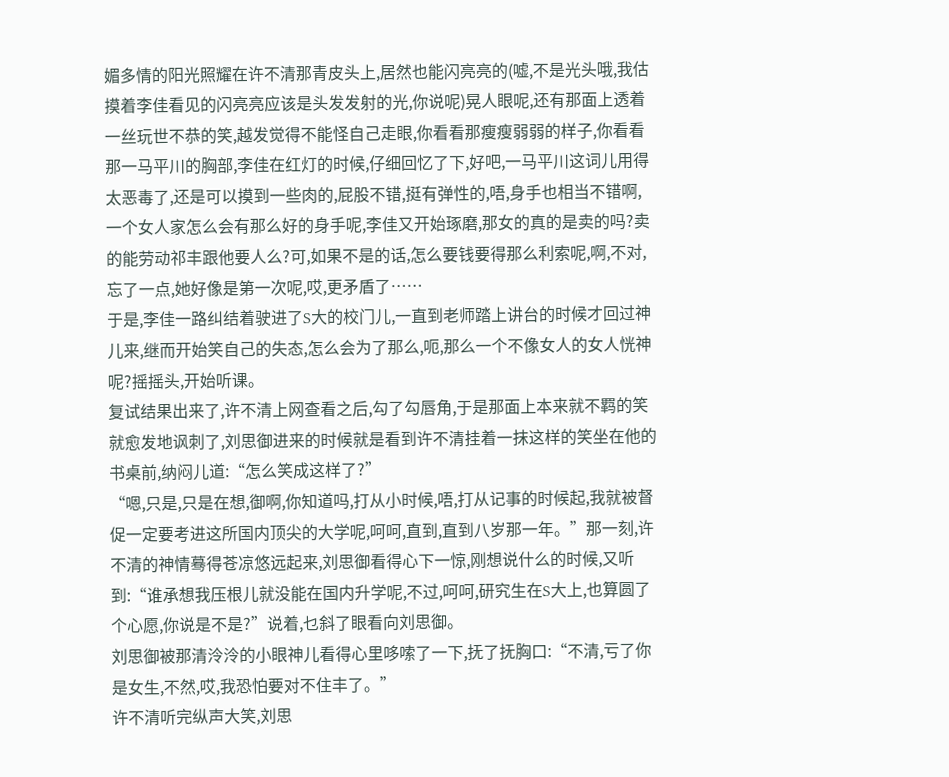媚多情的阳光照耀在许不清那青皮头上,居然也能闪亮亮的(嘘,不是光头哦,我估摸着李佳看见的闪亮亮应该是头发发射的光,你说呢)晃人眼呢,还有那面上透着一丝玩世不恭的笑,越发觉得不能怪自己走眼,你看看那瘦瘦弱弱的样子,你看看那一马平川的胸部,李佳在红灯的时候,仔细回忆了下,好吧,一马平川这词儿用得太恶毒了,还是可以摸到一些肉的,屁股不错,挺有弹性的,唔,身手也相当不错啊,一个女人家怎么会有那么好的身手呢,李佳又开始琢磨,那女的真的是卖的吗?卖的能劳动祁丰跟他要人么?可,如果不是的话,怎么要钱要得那么利索呢,啊,不对,忘了一点,她好像是第一次呢,哎,更矛盾了……
于是,李佳一路纠结着驶进了S大的校门儿,一直到老师踏上讲台的时候才回过神儿来,继而开始笑自己的失态,怎么会为了那么,呃,那么一个不像女人的女人恍神呢?摇摇头,开始听课。
复试结果出来了,许不清上网查看之后,勾了勾唇角,于是那面上本来就不羁的笑就愈发地讽刺了,刘思御进来的时候就是看到许不清挂着一抹这样的笑坐在他的书桌前,纳闷儿道:“怎么笑成这样了?”
“嗯,只是,只是在想,御啊,你知道吗,打从小时候,唔,打从记事的时候起,我就被督促一定要考进这所国内顶尖的大学呢,呵呵,直到,直到八岁那一年。”那一刻,许不清的神情蓦得苍凉悠远起来,刘思御看得心下一惊,刚想说什么的时候,又听到:“谁承想我压根儿就没能在国内升学呢,不过,呵呵,研究生在S大上,也算圆了个心愿,你说是不是?”说着,乜斜了眼看向刘思御。
刘思御被那清泠泠的小眼神儿看得心里哆嗦了一下,抚了抚胸口:“不清,亏了你是女生,不然,哎,我恐怕要对不住丰了。”
许不清听完纵声大笑,刘思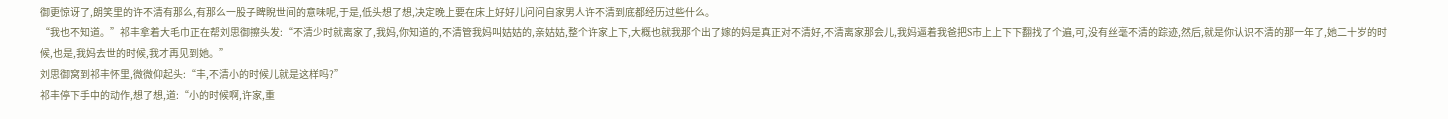御更惊讶了,朗笑里的许不清有那么,有那么一股子睥睨世间的意味呢,于是,低头想了想,决定晚上要在床上好好儿问问自家男人许不清到底都经历过些什么。
“我也不知道。”祁丰拿着大毛巾正在帮刘思御擦头发:“不清少时就离家了,我妈,你知道的,不清管我妈叫姑姑的,亲姑姑,整个许家上下,大概也就我那个出了嫁的妈是真正对不清好,不清离家那会儿,我妈逼着我爸把S市上上下下翻找了个遍,可,没有丝毫不清的踪迹,然后,就是你认识不清的那一年了,她二十岁的时候,也是,我妈去世的时候,我才再见到她。”
刘思御窝到祁丰怀里,微微仰起头:“丰,不清小的时候儿就是这样吗?”
祁丰停下手中的动作,想了想,道:“小的时候啊,许家,重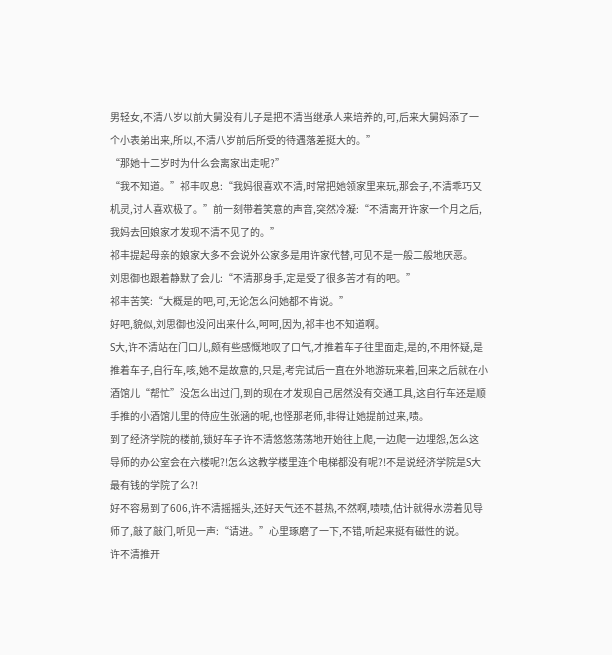男轻女,不清八岁以前大舅没有儿子是把不清当继承人来培养的,可,后来大舅妈添了一个小表弟出来,所以,不清八岁前后所受的待遇落差挺大的。”
“那她十二岁时为什么会离家出走呢?”
“我不知道。”祁丰叹息:“我妈很喜欢不清,时常把她领家里来玩,那会子,不清乖巧又机灵,讨人喜欢极了。”前一刻带着笑意的声音,突然冷凝:“不清离开许家一个月之后,我妈去回娘家才发现不清不见了的。”
祁丰提起母亲的娘家大多不会说外公家多是用许家代替,可见不是一般二般地厌恶。
刘思御也跟着静默了会儿:“不清那身手,定是受了很多苦才有的吧。”
祁丰苦笑:“大概是的吧,可,无论怎么问她都不肯说。”
好吧,貌似,刘思御也没问出来什么,呵呵,因为,祁丰也不知道啊。
S大,许不清站在门口儿,颇有些感慨地叹了口气,才推着车子往里面走,是的,不用怀疑,是推着车子,自行车,咳,她不是故意的,只是,考完试后一直在外地游玩来着,回来之后就在小酒馆儿“帮忙”没怎么出过门,到的现在才发现自己居然没有交通工具,这自行车还是顺手推的小酒馆儿里的侍应生张涵的呢,也怪那老师,非得让她提前过来,啧。
到了经济学院的楼前,锁好车子许不清悠悠荡荡地开始往上爬,一边爬一边埋怨,怎么这导师的办公室会在六楼呢?!怎么这教学楼里连个电梯都没有呢?!不是说经济学院是S大最有钱的学院了么?!
好不容易到了606,许不清摇摇头,还好天气还不甚热,不然啊,啧啧,估计就得水涝着见导师了,敲了敲门,听见一声:“请进。”心里琢磨了一下,不错,听起来挺有磁性的说。
许不清推开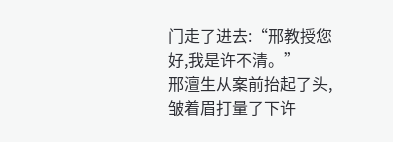门走了进去:“邢教授您好,我是许不清。”
邢澶生从案前抬起了头,皱着眉打量了下许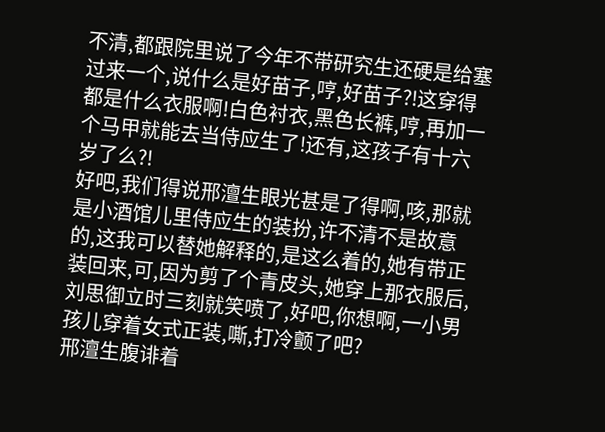不清,都跟院里说了今年不带研究生还硬是给塞过来一个,说什么是好苗子,哼,好苗子?!这穿得都是什么衣服啊!白色衬衣,黑色长裤,哼,再加一个马甲就能去当侍应生了!还有,这孩子有十六岁了么?!
好吧,我们得说邢澶生眼光甚是了得啊,咳,那就是小酒馆儿里侍应生的装扮,许不清不是故意的,这我可以替她解释的,是这么着的,她有带正装回来,可,因为剪了个青皮头,她穿上那衣服后,刘思御立时三刻就笑喷了,好吧,你想啊,一小男孩儿穿着女式正装,嘶,打冷颤了吧?
邢澶生腹诽着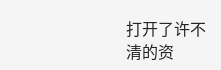打开了许不清的资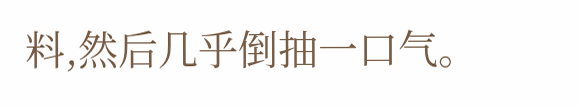料,然后几乎倒抽一口气。